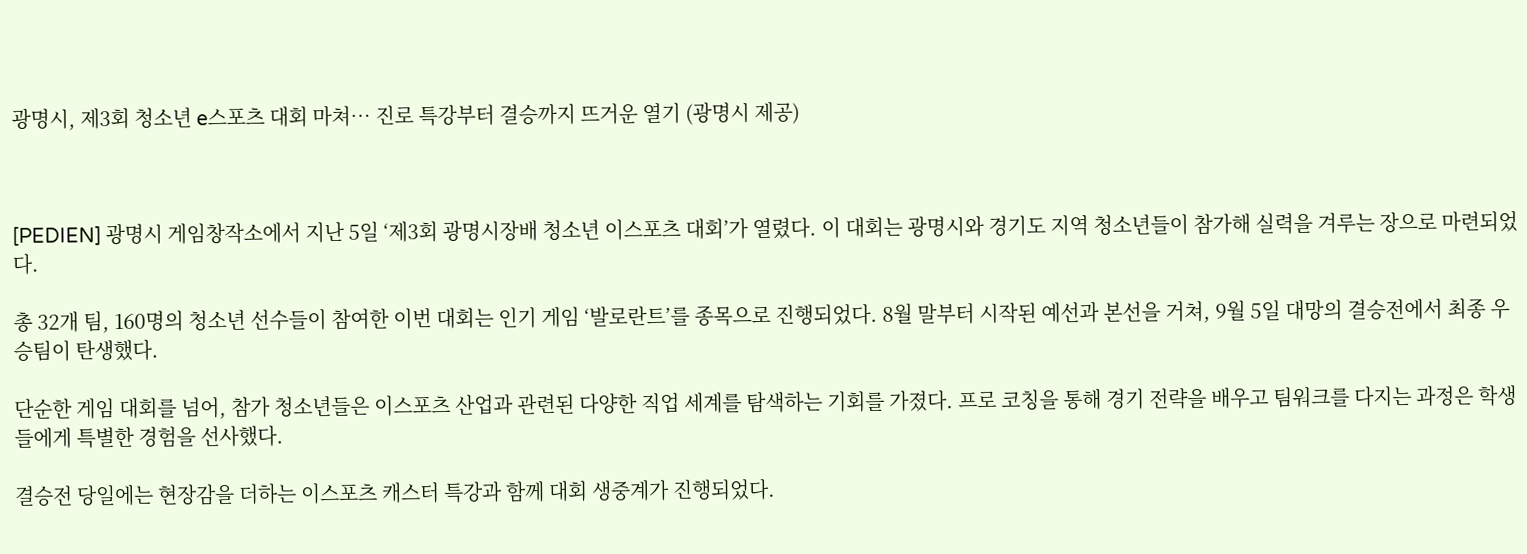광명시, 제3회 청소년 e스포츠 대회 마쳐… 진로 특강부터 결승까지 뜨거운 열기 (광명시 제공)



[PEDIEN] 광명시 게임창작소에서 지난 5일 ‘제3회 광명시장배 청소년 이스포츠 대회’가 열렸다. 이 대회는 광명시와 경기도 지역 청소년들이 참가해 실력을 겨루는 장으로 마련되었다.

총 32개 팀, 160명의 청소년 선수들이 참여한 이번 대회는 인기 게임 ‘발로란트’를 종목으로 진행되었다. 8월 말부터 시작된 예선과 본선을 거쳐, 9월 5일 대망의 결승전에서 최종 우승팀이 탄생했다.

단순한 게임 대회를 넘어, 참가 청소년들은 이스포츠 산업과 관련된 다양한 직업 세계를 탐색하는 기회를 가졌다. 프로 코칭을 통해 경기 전략을 배우고 팀워크를 다지는 과정은 학생들에게 특별한 경험을 선사했다.

결승전 당일에는 현장감을 더하는 이스포츠 캐스터 특강과 함께 대회 생중계가 진행되었다.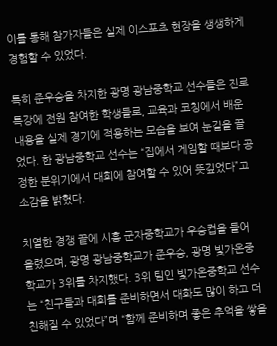이를 통해 참가자들은 실제 이스포츠 현장을 생생하게 경험할 수 있었다.

특히 준우승을 차지한 광명 광남중학교 선수들은 진로 특강에 전원 참여한 학생들로, 교육과 코칭에서 배운 내용을 실제 경기에 적용하는 모습을 보여 눈길을 끌었다. 한 광남중학교 선수는 “집에서 게임할 때보다 공정한 분위기에서 대회에 참여할 수 있어 뜻깊었다”고 소감을 밝혔다.

치열한 경쟁 끝에 시흥 군자중학교가 우승컵을 들어 올렸으며, 광명 광남중학교가 준우승, 광명 빛가온중학교가 3위를 차지했다. 3위 팀인 빛가온중학교 선수는 “친구들과 대회를 준비하면서 대화도 많이 하고 더 친해질 수 있었다”며 “함께 준비하며 좋은 추억을 쌓을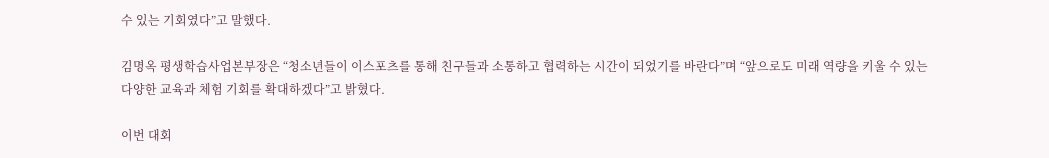수 있는 기회였다”고 말했다.

김명옥 평생학습사업본부장은 “청소년들이 이스포츠를 통해 친구들과 소통하고 협력하는 시간이 되었기를 바란다”며 “앞으로도 미래 역량을 키울 수 있는 다양한 교육과 체험 기회를 확대하겠다”고 밝혔다.

이번 대회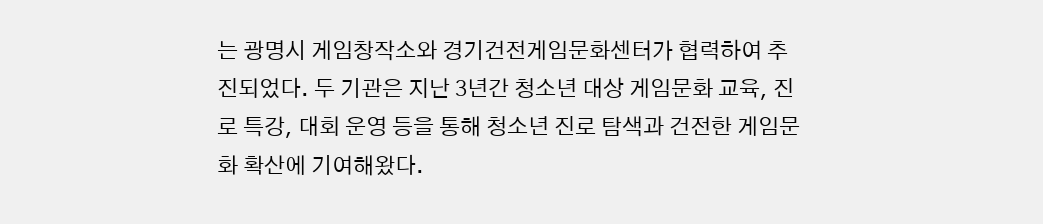는 광명시 게임창작소와 경기건전게임문화센터가 협력하여 추진되었다. 두 기관은 지난 3년간 청소년 대상 게임문화 교육, 진로 특강, 대회 운영 등을 통해 청소년 진로 탐색과 건전한 게임문화 확산에 기여해왔다.